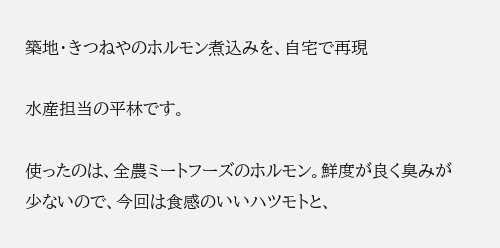築地・きつねやのホルモン煮込みを、自宅で再現

水産担当の平林です。

使ったのは、全農ミートフーズのホルモン。鮮度が良く臭みが少ないので、今回は食感のいいハツモトと、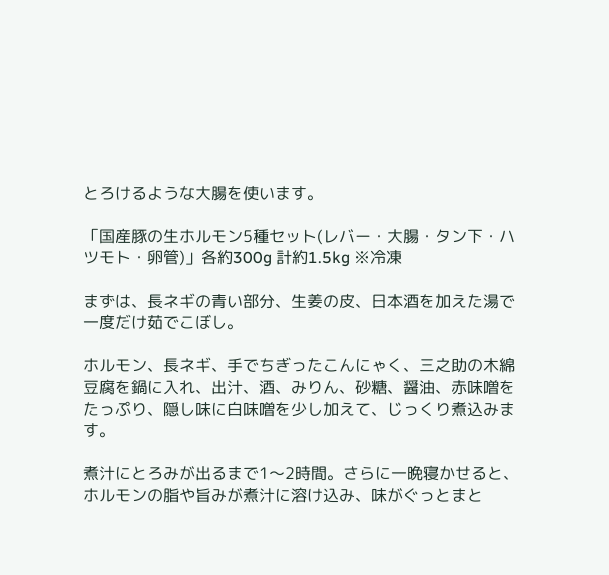とろけるような大腸を使います。

「国産豚の生ホルモン5種セット(レバー・大腸・タン下・ハツモト・卵管)」各約300g 計約1.5kg ※冷凍

まずは、長ネギの青い部分、生姜の皮、日本酒を加えた湯で一度だけ茹でこぼし。

ホルモン、長ネギ、手でちぎったこんにゃく、三之助の木綿豆腐を鍋に入れ、出汁、酒、みりん、砂糖、醤油、赤味噌をたっぷり、隠し味に白味噌を少し加えて、じっくり煮込みます。

煮汁にとろみが出るまで1〜2時間。さらに一晩寝かせると、ホルモンの脂や旨みが煮汁に溶け込み、味がぐっとまと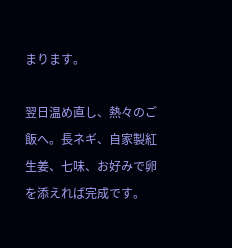まります。

翌日温め直し、熱々のご飯へ。長ネギ、自家製紅生姜、七味、お好みで卵を添えれば完成です。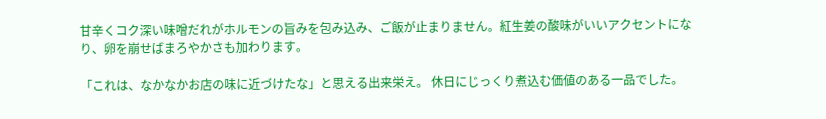甘辛くコク深い味噌だれがホルモンの旨みを包み込み、ご飯が止まりません。紅生姜の酸味がいいアクセントになり、卵を崩せばまろやかさも加わります。

「これは、なかなかお店の味に近づけたな」と思える出来栄え。 休日にじっくり煮込む価値のある一品でした。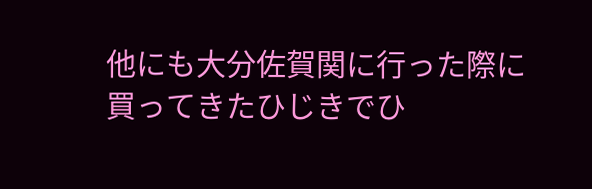他にも大分佐賀関に行った際に買ってきたひじきでひ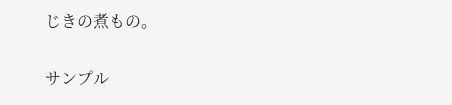じきの煮もの。

サンプル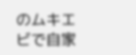のムキエビで自家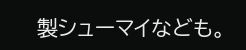製シューマイなども。